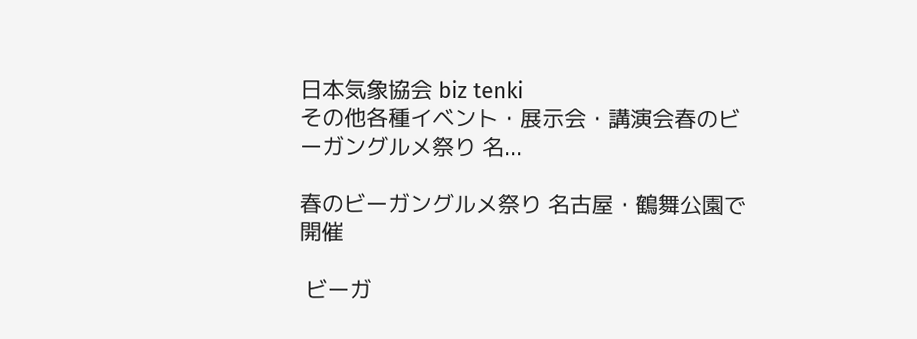日本気象協会 biz tenki
その他各種イベント・展示会・講演会春のビーガングルメ祭り 名...

春のビーガングルメ祭り 名古屋・鶴舞公園で開催

 ビーガ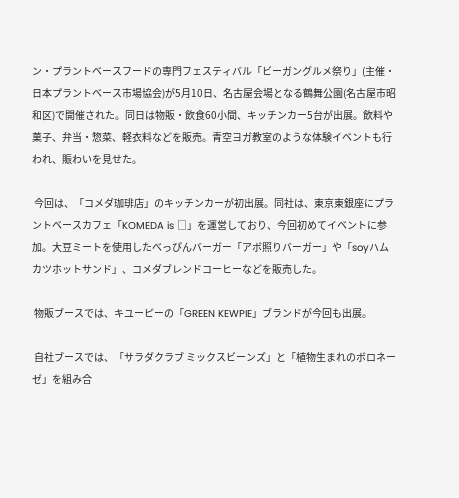ン・プラントベースフードの専門フェスティバル「ビーガングルメ祭り」(主催・日本プラントベース市場協会)が5月10日、名古屋会場となる鶴舞公園(名古屋市昭和区)で開催された。同日は物販・飲食60小間、キッチンカー5台が出展。飲料や菓子、弁当・惣菜、軽衣料などを販売。青空ヨガ教室のような体験イベントも行われ、賑わいを見せた。

 今回は、「コメダ珈琲店」のキッチンカーが初出展。同社は、東京東銀座にプラントベースカフェ「KOMEDA is □」を運営しており、今回初めてイベントに参加。大豆ミートを使用したべっぴんバーガー「アボ照りバーガー」や「soyハムカツホットサンド」、コメダブレンドコーヒーなどを販売した。

 物販ブースでは、キユーピーの「GREEN KEWPIE」ブランドが今回も出展。

 自社ブースでは、「サラダクラブ ミックスビーンズ」と「植物生まれのボロネーゼ」を組み合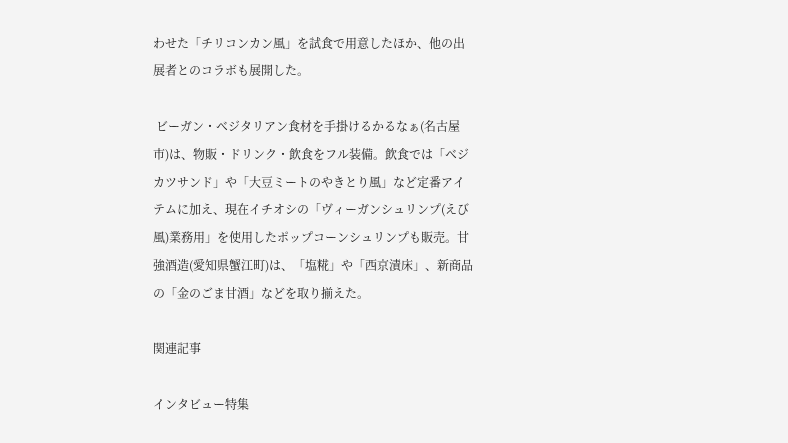わせた「チリコンカン風」を試食で用意したほか、他の出展者とのコラボも展開した。

 ビーガン・ベジタリアン食材を手掛けるかるなぁ(名古屋市)は、物販・ドリンク・飲食をフル装備。飲食では「ベジカツサンド」や「大豆ミートのやきとり風」など定番アイテムに加え、現在イチオシの「ヴィーガンシュリンプ(えび風)業務用」を使用したポップコーンシュリンプも販売。甘強酒造(愛知県蟹江町)は、「塩糀」や「西京漬床」、新商品の「金のごま甘酒」などを取り揃えた。

関連記事

インタビュー特集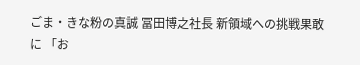ごま・きな粉の真誠 冨田博之社長 新領域への挑戦果敢に 「お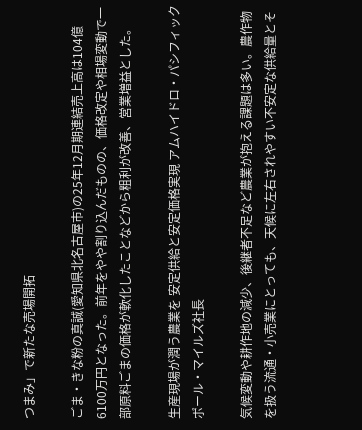つまみ」で新たな売場開拓

ごま・きな粉の真誠(愛知県北名古屋市)の25年12月期連結売上高は104億6100万円となった。前年をやや割り込んだものの、価格改定や相場変動で一部原料ごまの価格が軟化したことなどから粗利が改善、営業増益とした。

生産現場が潤う農業を 安定供給と安定価格実現 アムハイドロ・パシフィック ポール・マイルズ社長

気候変動や耕作地の減少、後継者不足など農業が抱える課題は多い。農作物を扱う流通・小売業にとっても、天候に左右されやすい不安定な供給量とそ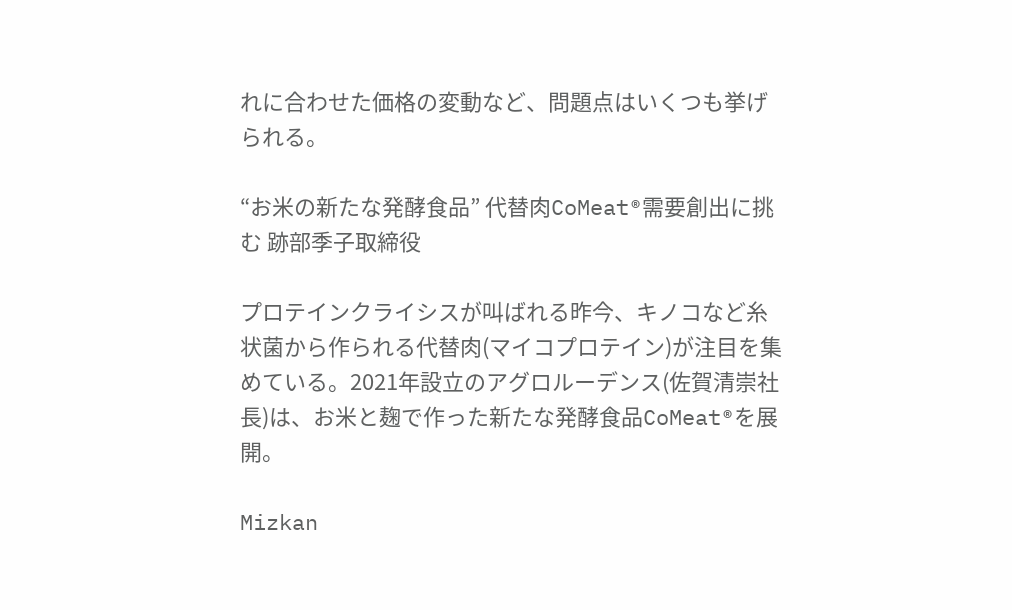れに合わせた価格の変動など、問題点はいくつも挙げられる。

“お米の新たな発酵食品” 代替肉CoMeat®需要創出に挑む 跡部季子取締役

プロテインクライシスが叫ばれる昨今、キノコなど糸状菌から作られる代替肉(マイコプロテイン)が注目を集めている。2021年設立のアグロルーデンス(佐賀清崇社長)は、お米と麹で作った新たな発酵食品CoMeat®を展開。

Mizkan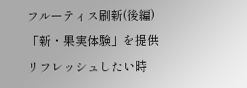フルーティス刷新(後編) 「新・果実体験」を提供 リフレッシュしたい時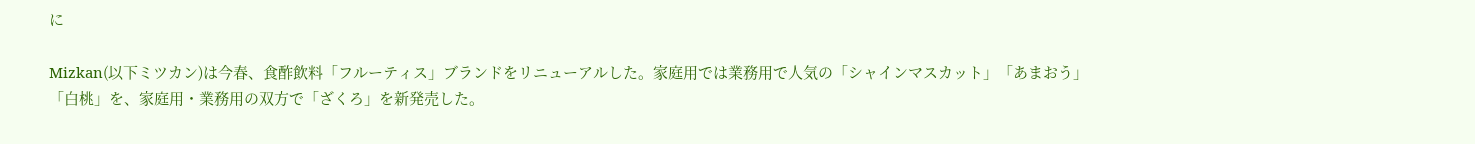に

Mizkan(以下ミツカン)は今春、食酢飲料「フルーティス」ブランドをリニューアルした。家庭用では業務用で人気の「シャインマスカット」「あまおう」「白桃」を、家庭用・業務用の双方で「ざくろ」を新発売した。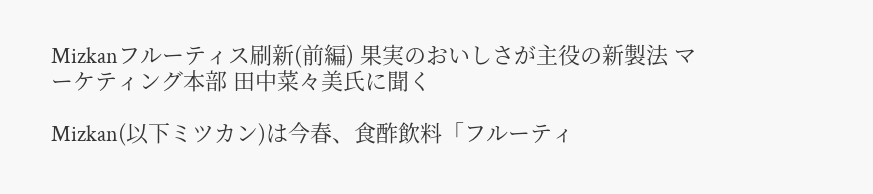Mizkanフルーティス刷新(前編) 果実のおいしさが主役の新製法 マーケティング本部 田中菜々美氏に聞く

Mizkan(以下ミツカン)は今春、食酢飲料「フルーティ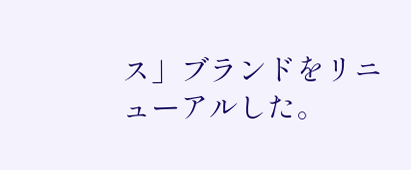ス」ブランドをリニューアルした。